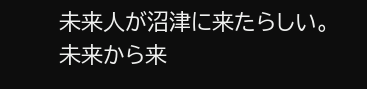未来人が沼津に来たらしい。未来から来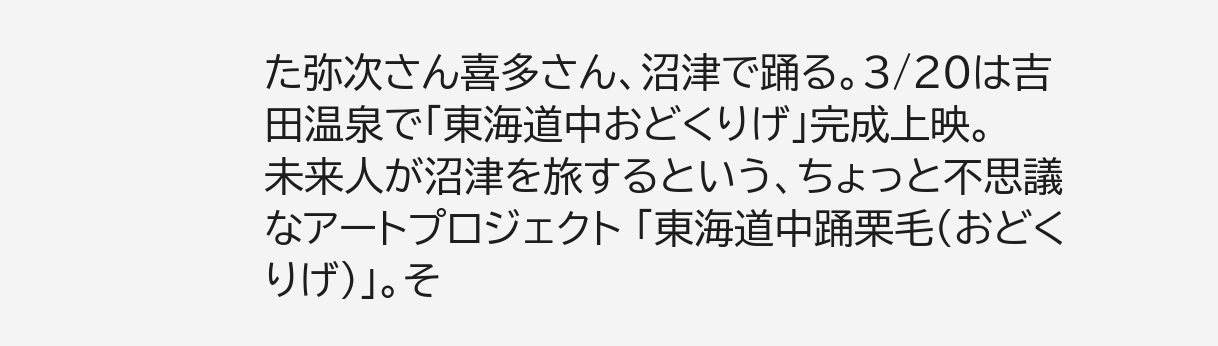た弥次さん喜多さん、沼津で踊る。3/20は吉田温泉で「東海道中おどくりげ」完成上映。
未来人が沼津を旅するという、ちょっと不思議なアートプロジェクト 「東海道中踊栗毛(おどくりげ)」。そ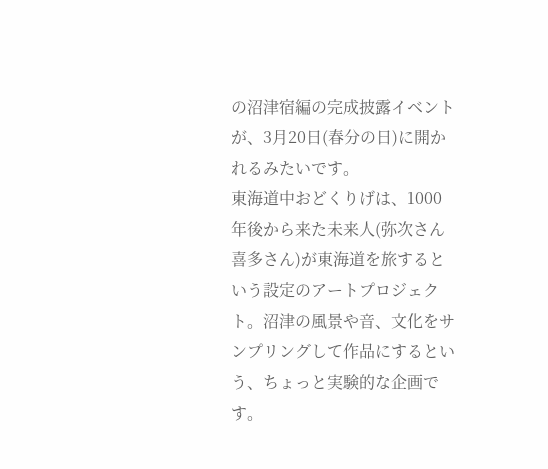の沼津宿編の完成披露イベントが、3月20日(春分の日)に開かれるみたいです。
東海道中おどくりげは、1000年後から来た未来人(弥次さん喜多さん)が東海道を旅するという設定のアートプロジェクト。沼津の風景や音、文化をサンプリングして作品にするという、ちょっと実験的な企画です。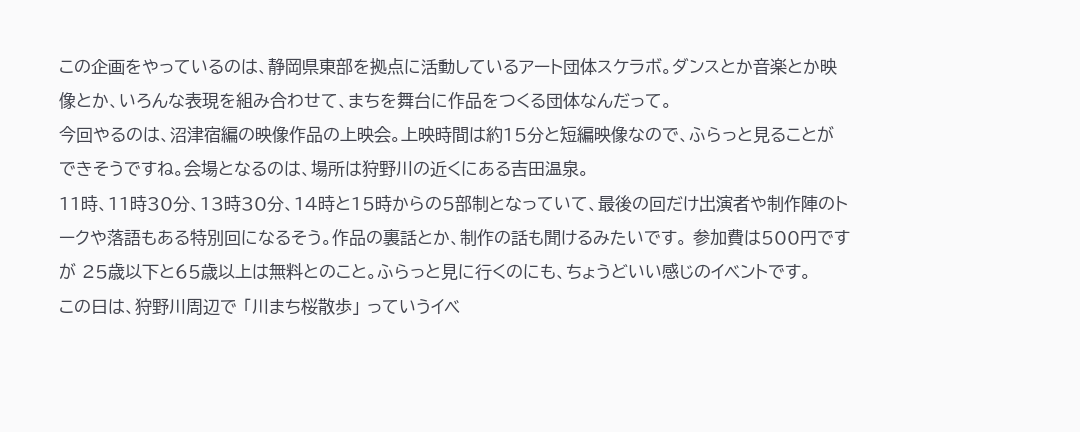この企画をやっているのは、静岡県東部を拠点に活動しているアート団体スケラボ。ダンスとか音楽とか映像とか、いろんな表現を組み合わせて、まちを舞台に作品をつくる団体なんだって。
今回やるのは、沼津宿編の映像作品の上映会。上映時間は約15分と短編映像なので、ふらっと見ることができそうですね。会場となるのは、場所は狩野川の近くにある吉田温泉。
11時、11時30分、13時30分、14時と15時からの5部制となっていて、最後の回だけ出演者や制作陣のトークや落語もある特別回になるそう。作品の裏話とか、制作の話も聞けるみたいです。 参加費は500円ですが 25歳以下と65歳以上は無料とのこと。ふらっと見に行くのにも、ちょうどいい感じのイベントです。
この日は、狩野川周辺で 「川まち桜散歩」 っていうイベ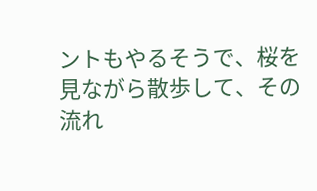ントもやるそうで、桜を見ながら散歩して、その流れ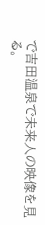で吉田温泉で未来人の映像を見る。